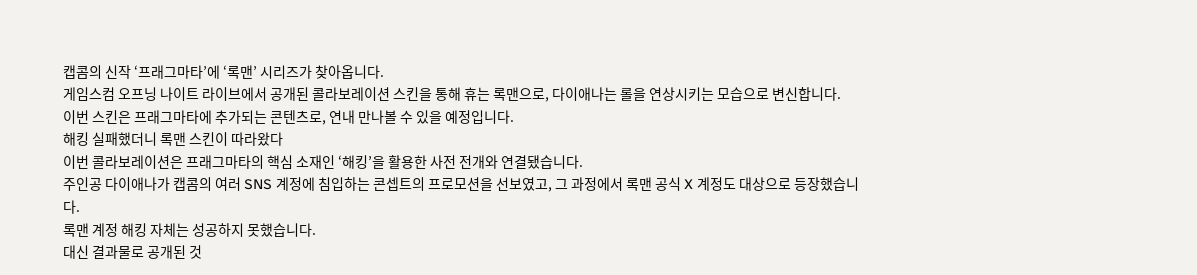캡콤의 신작 ‘프래그마타’에 ‘록맨’ 시리즈가 찾아옵니다.
게임스컴 오프닝 나이트 라이브에서 공개된 콜라보레이션 스킨을 통해 휴는 록맨으로, 다이애나는 롤을 연상시키는 모습으로 변신합니다.
이번 스킨은 프래그마타에 추가되는 콘텐츠로, 연내 만나볼 수 있을 예정입니다.
해킹 실패했더니 록맨 스킨이 따라왔다
이번 콜라보레이션은 프래그마타의 핵심 소재인 ‘해킹’을 활용한 사전 전개와 연결됐습니다.
주인공 다이애나가 캡콤의 여러 SNS 계정에 침입하는 콘셉트의 프로모션을 선보였고, 그 과정에서 록맨 공식 X 계정도 대상으로 등장했습니다.
록맨 계정 해킹 자체는 성공하지 못했습니다.
대신 결과물로 공개된 것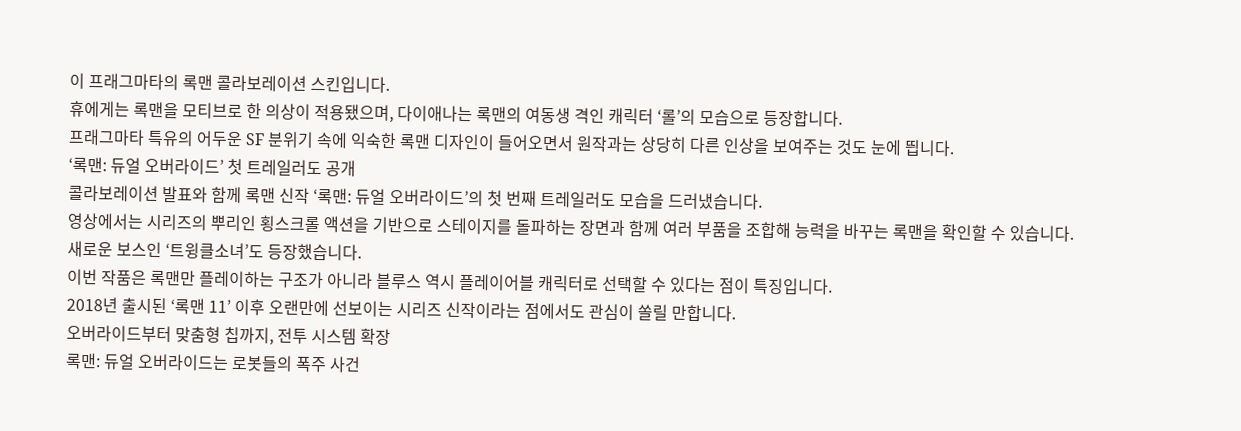이 프래그마타의 록맨 콜라보레이션 스킨입니다.
휴에게는 록맨을 모티브로 한 의상이 적용됐으며, 다이애나는 록맨의 여동생 격인 캐릭터 ‘롤’의 모습으로 등장합니다.
프래그마타 특유의 어두운 SF 분위기 속에 익숙한 록맨 디자인이 들어오면서 원작과는 상당히 다른 인상을 보여주는 것도 눈에 띕니다.
‘록맨: 듀얼 오버라이드’ 첫 트레일러도 공개
콜라보레이션 발표와 함께 록맨 신작 ‘록맨: 듀얼 오버라이드’의 첫 번째 트레일러도 모습을 드러냈습니다.
영상에서는 시리즈의 뿌리인 횡스크롤 액션을 기반으로 스테이지를 돌파하는 장면과 함께 여러 부품을 조합해 능력을 바꾸는 록맨을 확인할 수 있습니다.
새로운 보스인 ‘트윙클소녀’도 등장했습니다.
이번 작품은 록맨만 플레이하는 구조가 아니라 블루스 역시 플레이어블 캐릭터로 선택할 수 있다는 점이 특징입니다.
2018년 출시된 ‘록맨 11’ 이후 오랜만에 선보이는 시리즈 신작이라는 점에서도 관심이 쏠릴 만합니다.
오버라이드부터 맞춤형 칩까지, 전투 시스템 확장
록맨: 듀얼 오버라이드는 로봇들의 폭주 사건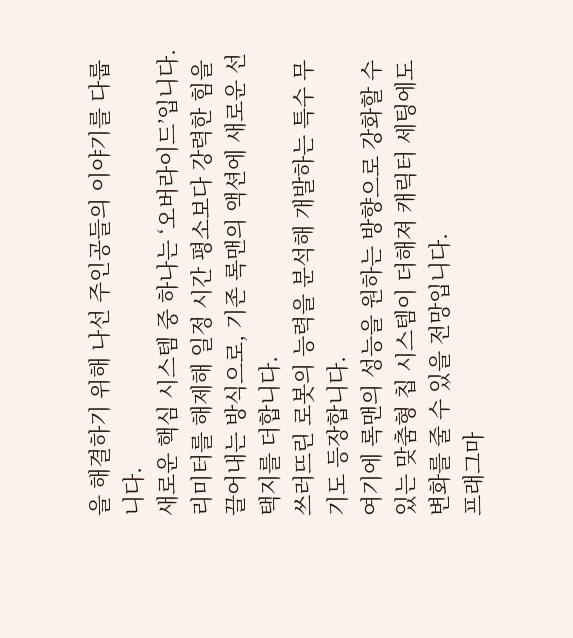을 해결하기 위해 나선 주인공들의 이야기를 다룹니다.
새로운 핵심 시스템 중 하나는 ‘오버라이드’입니다.
리미터를 해제해 일정 시간 평소보다 강력한 힘을 끌어내는 방식으로, 기존 록맨의 액션에 새로운 선택지를 더합니다.
쓰러뜨린 로봇의 능력을 분석해 개발하는 특수 무기도 등장합니다.
여기에 록맨의 성능을 원하는 방향으로 강화할 수 있는 맞춤형 칩 시스템이 더해져 캐릭터 세팅에도 변화를 줄 수 있을 전망입니다.
프래그마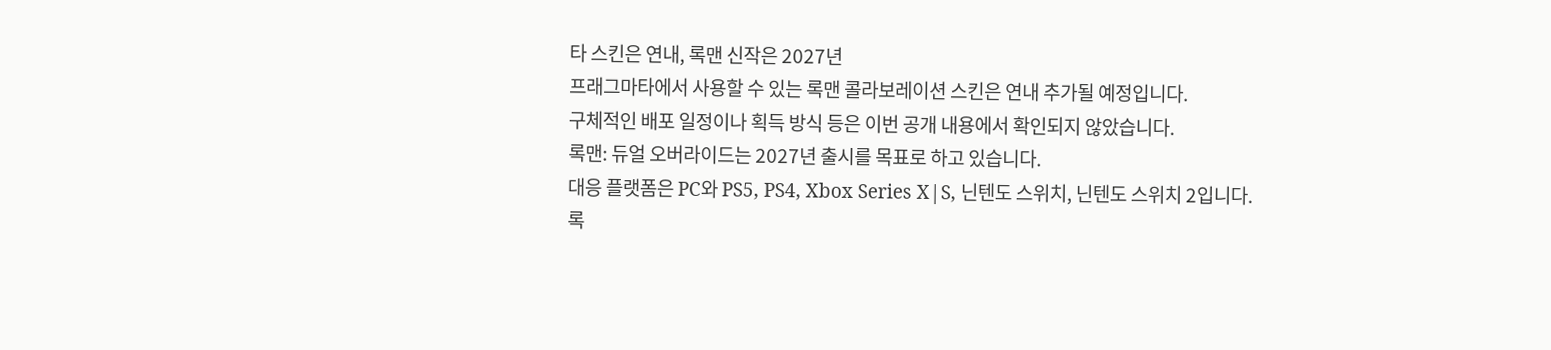타 스킨은 연내, 록맨 신작은 2027년
프래그마타에서 사용할 수 있는 록맨 콜라보레이션 스킨은 연내 추가될 예정입니다.
구체적인 배포 일정이나 획득 방식 등은 이번 공개 내용에서 확인되지 않았습니다.
록맨: 듀얼 오버라이드는 2027년 출시를 목표로 하고 있습니다.
대응 플랫폼은 PC와 PS5, PS4, Xbox Series X|S, 닌텐도 스위치, 닌텐도 스위치 2입니다.
록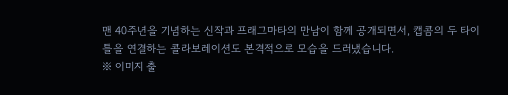맨 40주년을 기념하는 신작과 프래그마타의 만남이 함께 공개되면서, 캡콤의 두 타이틀을 연결하는 콜라보레이션도 본격적으로 모습을 드러냈습니다.
※ 이미지 출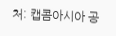처: 캡콤아시아 공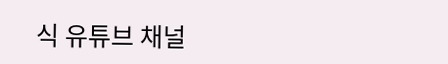식 유튜브 채널